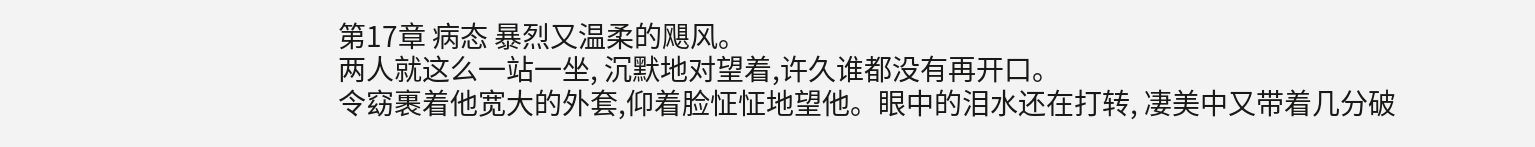第17章 病态 暴烈又温柔的飓风。
两人就这么一站一坐, 沉默地对望着,许久谁都没有再开口。
令窈裹着他宽大的外套,仰着脸怔怔地望他。眼中的泪水还在打转, 凄美中又带着几分破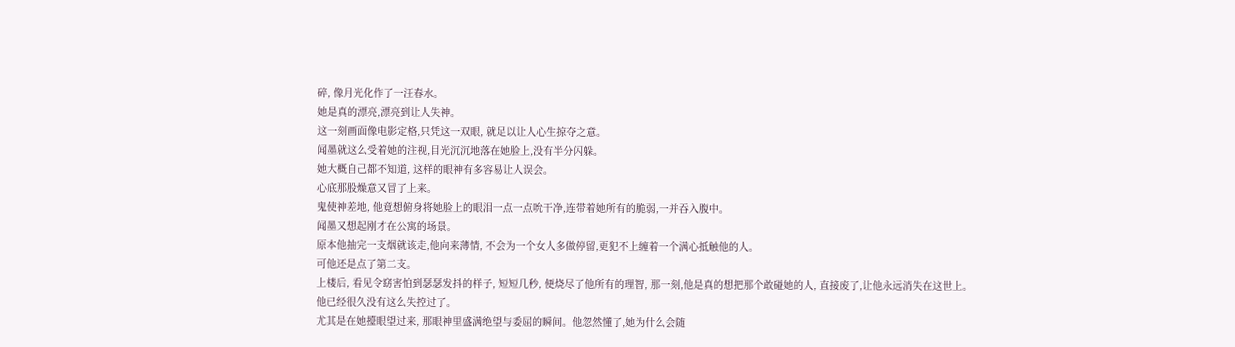碎, 像月光化作了一汪春水。
她是真的漂亮,漂亮到让人失神。
这一刻画面像电影定格,只凭这一双眼, 就足以让人心生掠夺之意。
闻墨就这么受着她的注视,目光沉沉地落在她脸上,没有半分闪躲。
她大概自己都不知道, 这样的眼神有多容易让人误会。
心底那股燥意又冒了上来。
鬼使神差地, 他竟想俯身将她脸上的眼泪一点一点吮干净,连带着她所有的脆弱,一并吞入腹中。
闻墨又想起刚才在公寓的场景。
原本他抽完一支烟就该走,他向来薄情, 不会为一个女人多做停留,更犯不上缠着一个满心抵触他的人。
可他还是点了第二支。
上楼后, 看见令窈害怕到瑟瑟发抖的样子, 短短几秒, 便烧尽了他所有的理智, 那一刻,他是真的想把那个敢碰她的人, 直接废了,让他永远消失在这世上。
他已经很久没有这么失控过了。
尤其是在她擡眼望过来, 那眼神里盛满绝望与委屈的瞬间。他忽然懂了,她为什么会随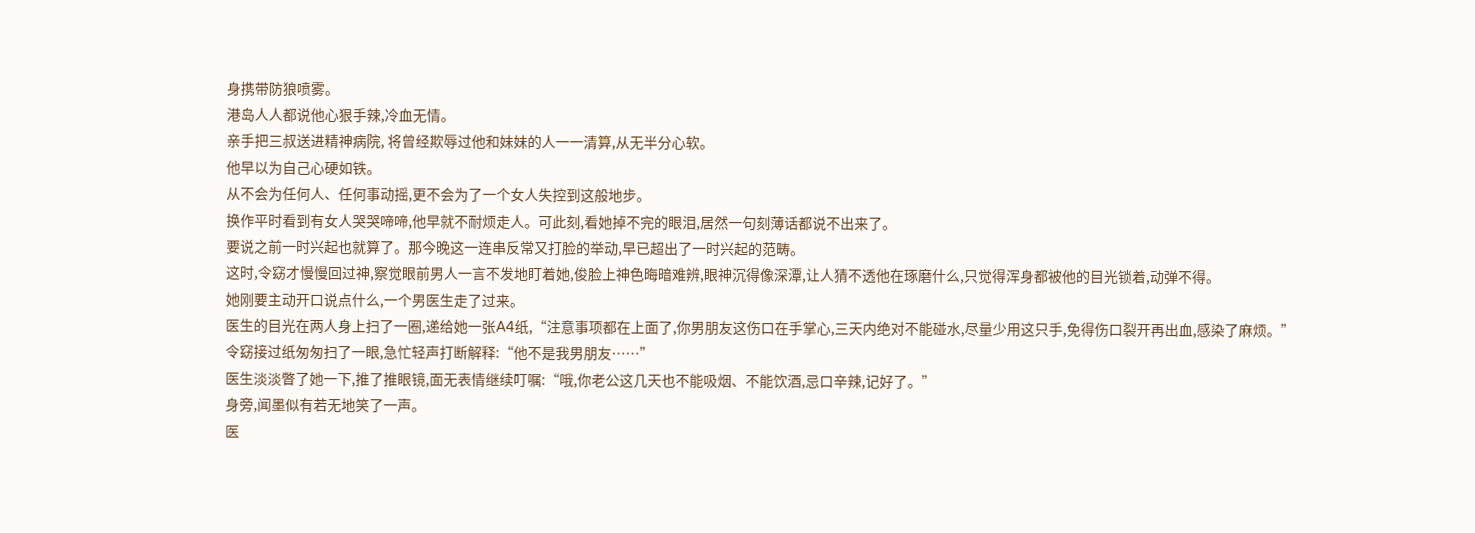身携带防狼喷雾。
港岛人人都说他心狠手辣,冷血无情。
亲手把三叔送进精神病院, 将曾经欺辱过他和妹妹的人一一清算,从无半分心软。
他早以为自己心硬如铁。
从不会为任何人、任何事动摇,更不会为了一个女人失控到这般地步。
换作平时看到有女人哭哭啼啼,他早就不耐烦走人。可此刻,看她掉不完的眼泪,居然一句刻薄话都说不出来了。
要说之前一时兴起也就算了。那今晚这一连串反常又打脸的举动,早已超出了一时兴起的范畴。
这时,令窈才慢慢回过神,察觉眼前男人一言不发地盯着她,俊脸上神色晦暗难辨,眼神沉得像深潭,让人猜不透他在琢磨什么,只觉得浑身都被他的目光锁着,动弹不得。
她刚要主动开口说点什么,一个男医生走了过来。
医生的目光在两人身上扫了一圈,递给她一张A4纸,“注意事项都在上面了,你男朋友这伤口在手掌心,三天内绝对不能碰水,尽量少用这只手,免得伤口裂开再出血,感染了麻烦。”
令窈接过纸匆匆扫了一眼,急忙轻声打断解释:“他不是我男朋友……”
医生淡淡瞥了她一下,推了推眼镜,面无表情继续叮嘱:“哦,你老公这几天也不能吸烟、不能饮酒,忌口辛辣,记好了。”
身旁,闻墨似有若无地笑了一声。
医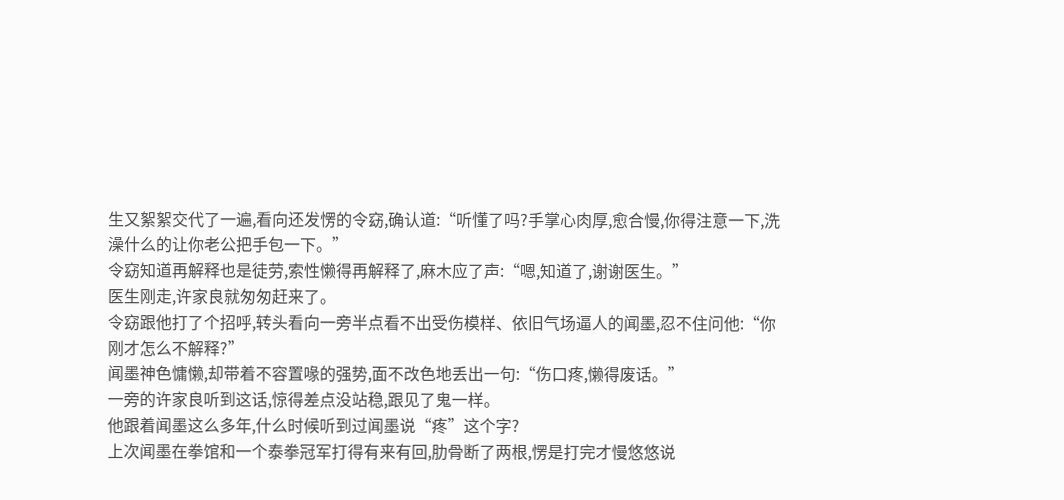生又絮絮交代了一遍,看向还发愣的令窈,确认道:“听懂了吗?手掌心肉厚,愈合慢,你得注意一下,洗澡什么的让你老公把手包一下。”
令窈知道再解释也是徒劳,索性懒得再解释了,麻木应了声:“嗯,知道了,谢谢医生。”
医生刚走,许家良就匆匆赶来了。
令窈跟他打了个招呼,转头看向一旁半点看不出受伤模样、依旧气场逼人的闻墨,忍不住问他:“你刚才怎么不解释?”
闻墨神色慵懒,却带着不容置喙的强势,面不改色地丢出一句:“伤口疼,懒得废话。”
一旁的许家良听到这话,惊得差点没站稳,跟见了鬼一样。
他跟着闻墨这么多年,什么时候听到过闻墨说“疼”这个字?
上次闻墨在拳馆和一个泰拳冠军打得有来有回,肋骨断了两根,愣是打完才慢悠悠说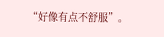“好像有点不舒服”。